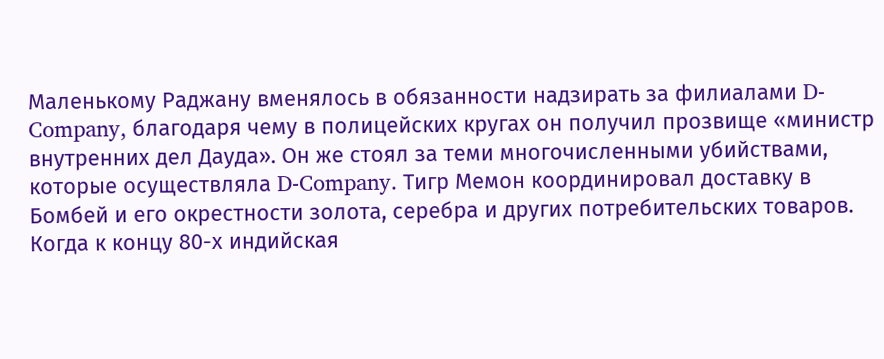Маленькому Раджану вменялось в обязанности надзирать за филиалами D-Company, благодаря чему в полицейских кругах он получил прозвище «министр внутренних дел Дауда». Он же стоял за теми многочисленными убийствами, которые осуществляла D-Company. Тигр Мемон координировал доставку в Бомбей и его окрестности золота, серебра и других потребительских товаров. Когда к концу 80-х индийская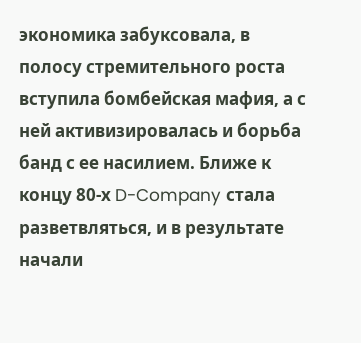экономика забуксовала, в полосу стремительного роста вступила бомбейская мафия, а с ней активизировалась и борьба банд с ее насилием. Ближе к концу 80-х D-Company стала разветвляться, и в результате начали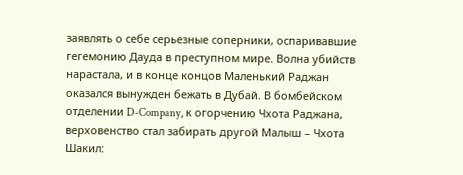заявлять о себе серьезные соперники, оспаривавшие гегемонию Дауда в преступном мире. Волна убийств нарастала, и в конце концов Маленький Раджан оказался вынужден бежать в Дубай. В бомбейском отделении D-Company, к огорчению Чхота Раджана, верховенство стал забирать другой Малыш – Чхота Шакил: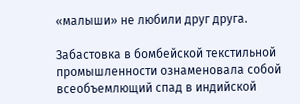«малыши» не любили друг друга.

Забастовка в бомбейской текстильной промышленности ознаменовала собой всеобъемлющий спад в индийской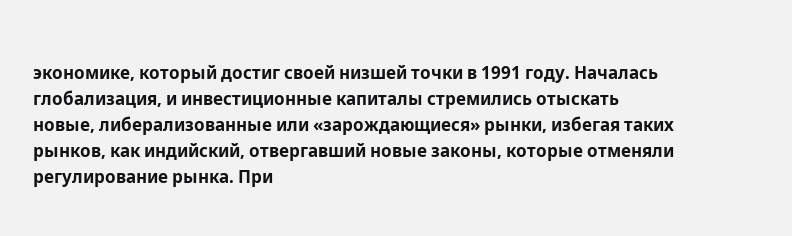экономике, который достиг своей низшей точки в 1991 году. Началась глобализация, и инвестиционные капиталы стремились отыскать новые, либерализованные или «зарождающиеся» рынки, избегая таких рынков, как индийский, отвергавший новые законы, которые отменяли регулирование рынка. При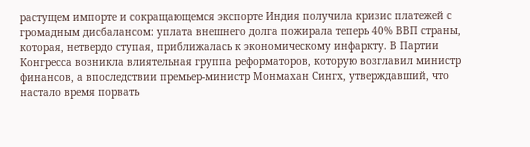растущем импорте и сокращающемся экспорте Индия получила кризис платежей с громадным дисбалансом: уплата внешнего долга пожирала теперь 40% ВВП страны, которая, нетвердо ступая, приближалась к экономическому инфаркту. В Партии Конгресса возникла влиятельная группа реформаторов, которую возглавил министр финансов, а впоследствии премьер-министр Монмахан Сингх, утверждавший, что настало время порвать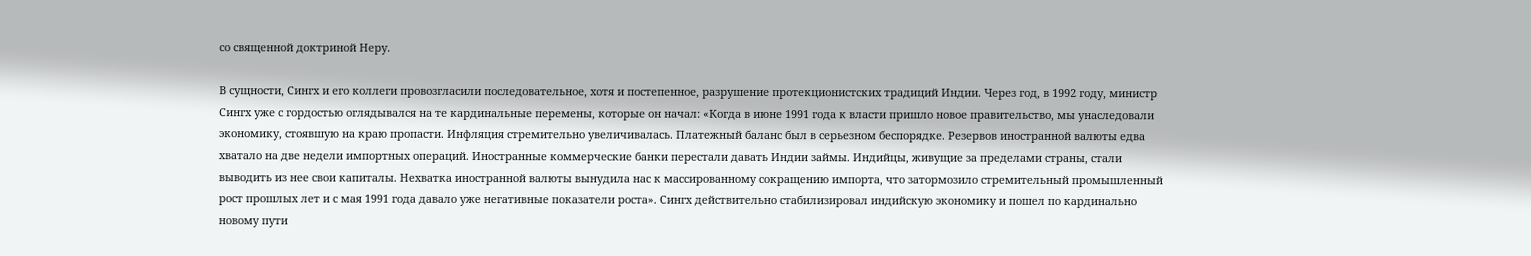со священной доктриной Неру.

В сущности, Сингх и его коллеги провозгласили последовательное, хотя и постепенное, разрушение протекционистских традиций Индии. Через год, в 1992 году, министр Сингх уже с гордостью оглядывался на те кардинальные перемены, которые он начал: «Когда в июне 1991 года к власти пришло новое правительство, мы унаследовали экономику, стоявшую на краю пропасти. Инфляция стремительно увеличивалась. Платежный баланс был в серьезном беспорядке. Резервов иностранной валюты едва хватало на две недели импортных операций. Иностранные коммерческие банки перестали давать Индии займы. Индийцы, живущие за пределами страны, стали выводить из нее свои капиталы. Нехватка иностранной валюты вынудила нас к массированному сокращению импорта, что затормозило стремительный промышленный рост прошлых лет и с мая 1991 года давало уже негативные показатели роста». Сингх действительно стабилизировал индийскую экономику и пошел по кардинально новому пути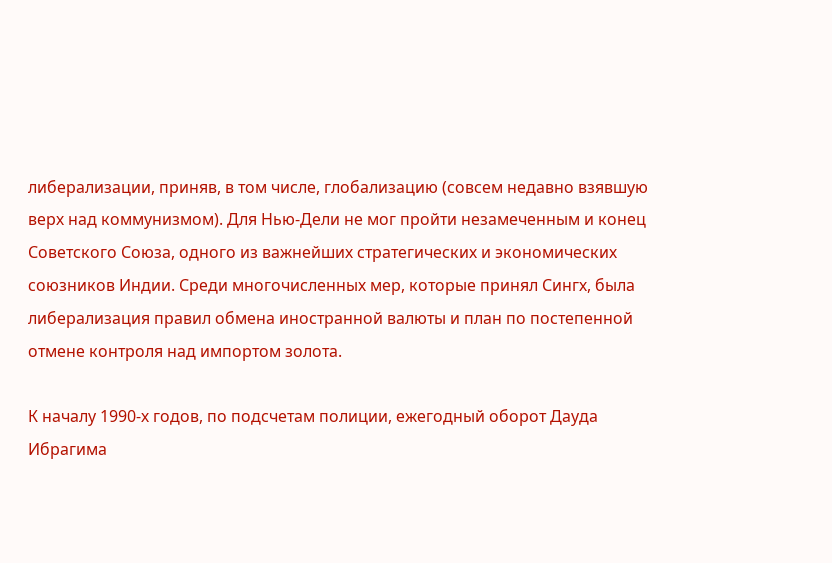либерализации, приняв, в том числе, глобализацию (совсем недавно взявшую верх над коммунизмом). Для Нью-Дели не мог пройти незамеченным и конец Советского Союза, одного из важнейших стратегических и экономических союзников Индии. Среди многочисленных мер, которые принял Сингх, была либерализация правил обмена иностранной валюты и план по постепенной отмене контроля над импортом золота.

К началу 1990-х годов, по подсчетам полиции, ежегодный оборот Дауда Ибрагима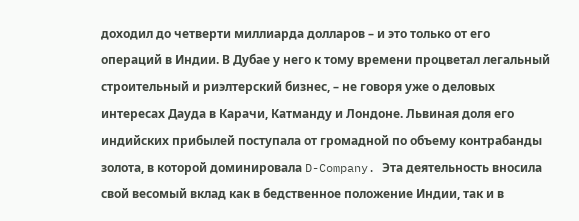доходил до четверти миллиарда долларов – и это только от его операций в Индии. В Дубае у него к тому времени процветал легальный строительный и риэлтерский бизнес, – не говоря уже о деловых интересах Дауда в Карачи, Катманду и Лондоне. Львиная доля его индийских прибылей поступала от громадной по объему контрабанды золота, в которой доминировала D-Company. Эта деятельность вносила свой весомый вклад как в бедственное положение Индии, так и в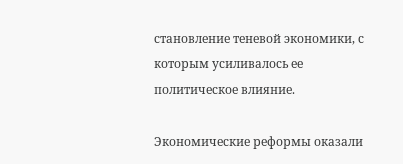становление теневой экономики, с которым усиливалось ее политическое влияние.

Экономические реформы оказали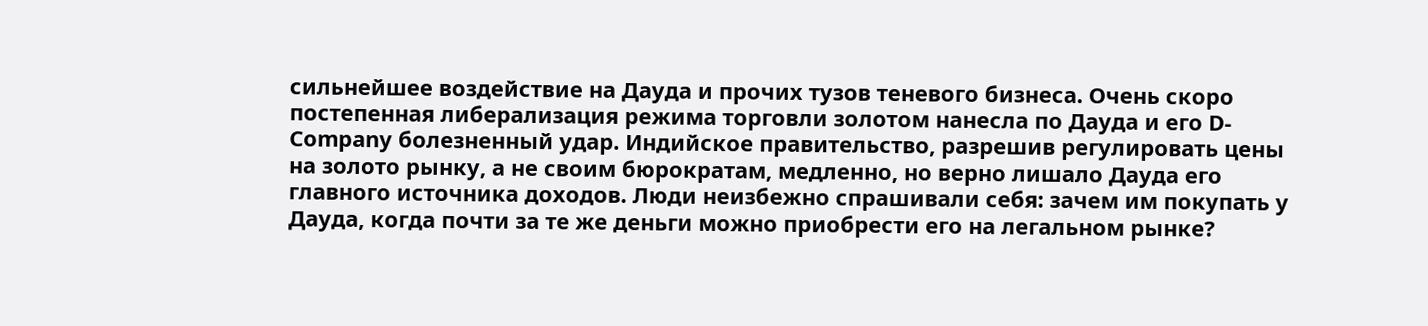сильнейшее воздействие на Дауда и прочих тузов теневого бизнеса. Очень скоро постепенная либерализация режима торговли золотом нанесла по Дауда и его D-Company болезненный удар. Индийское правительство, разрешив регулировать цены на золото рынку, а не своим бюрократам, медленно, но верно лишало Дауда его главного источника доходов. Люди неизбежно спрашивали себя: зачем им покупать у Дауда, когда почти за те же деньги можно приобрести его на легальном рынке?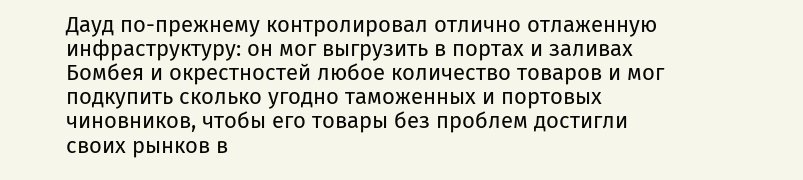Дауд по-прежнему контролировал отлично отлаженную инфраструктуру: он мог выгрузить в портах и заливах Бомбея и окрестностей любое количество товаров и мог подкупить сколько угодно таможенных и портовых чиновников, чтобы его товары без проблем достигли своих рынков в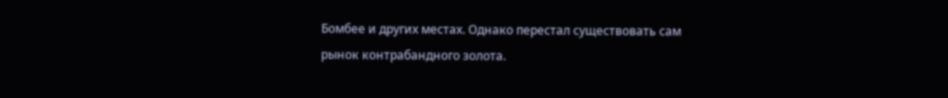Бомбее и других местах. Однако перестал существовать сам рынок контрабандного золота.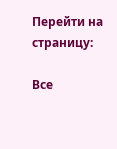Перейти на страницу:

Все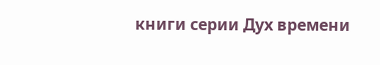книги серии Дух времени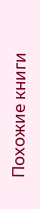Похожие книги